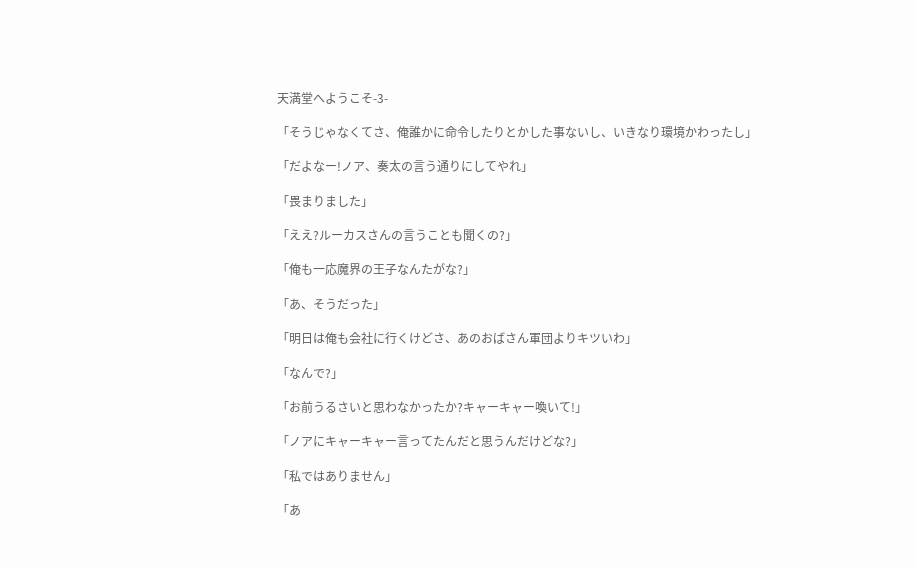天満堂へようこそ-3-

「そうじゃなくてさ、俺誰かに命令したりとかした事ないし、いきなり環境かわったし」

「だよなー!ノア、奏太の言う通りにしてやれ」

「畏まりました」

「ええ?ルーカスさんの言うことも聞くの?」

「俺も一応魔界の王子なんたがな?」

「あ、そうだった」

「明日は俺も会社に行くけどさ、あのおばさん軍団よりキツいわ」

「なんで?」

「お前うるさいと思わなかったか?キャーキャー喚いて!」

「ノアにキャーキャー言ってたんだと思うんだけどな?」

「私ではありません」

「あ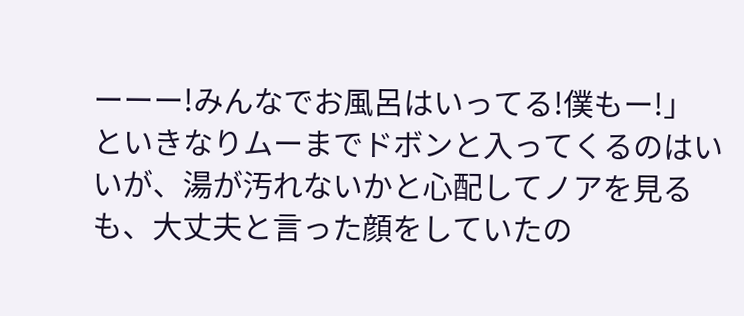ーーー!みんなでお風呂はいってる!僕もー!」
といきなりムーまでドボンと入ってくるのはいいが、湯が汚れないかと心配してノアを見るも、大丈夫と言った顔をしていたの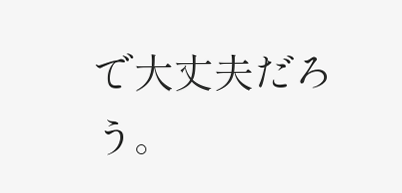で大丈夫だろう。